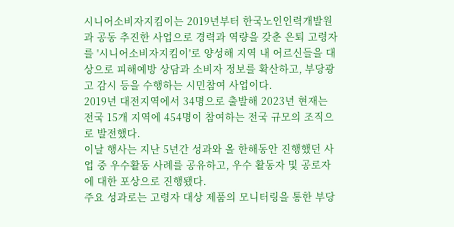시니어소비자지킴이는 2019년부터 한국노인인력개발원과 공동 추진한 사업으로 경력과 역량을 갖춘 은퇴 고령자를 '시니어소비자지킴이'로 양성해 지역 내 어르신들을 대상으로 피해예방 상담과 소비자 정보를 확산하고, 부당광고 감시 등을 수행하는 시민참여 사업이다.
2019년 대전지역에서 34명으로 출발해 2023년 현재는 전국 15개 지역에 454명이 참여하는 전국 규모의 조직으로 발전했다.
이날 행사는 지난 5년간 성과와 올 한해동안 진행했던 사업 중 우수활동 사례를 공유하고, 우수 활동자 및 공로자에 대한 포상으로 진행됐다.
주요 성과로는 고령자 대상 제품의 모니터링을 통한 부당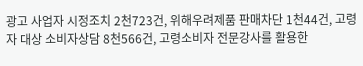광고 사업자 시정조치 2천723건, 위해우려제품 판매차단 1천44건, 고령자 대상 소비자상담 8천566건, 고령소비자 전문강사를 활용한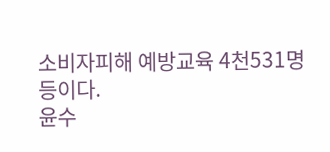소비자피해 예방교육 4천531명 등이다.
윤수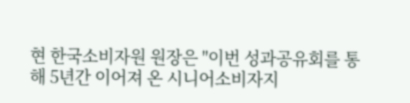현 한국소비자원 원장은 "이번 성과공유회를 통해 5년간 이어져 온 시니어소비자지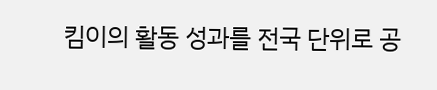킴이의 활동 성과를 전국 단위로 공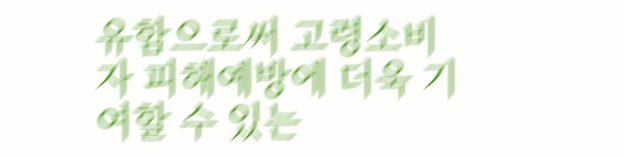유함으로써 고령소비자 피해예방에 더욱 기여할 수 있는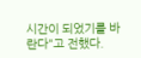시간이 되었기를 바란다"고 전했다.